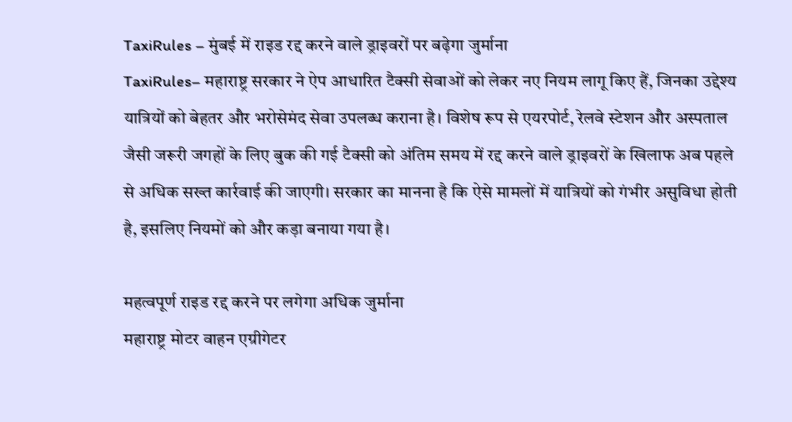TaxiRules – मुंबई में राइड रद्द करने वाले ड्राइवरों पर बढ़ेगा जुर्माना
TaxiRules– महाराष्ट्र सरकार ने ऐप आधारित टैक्सी सेवाओं को लेकर नए नियम लागू किए हैं, जिनका उद्देश्य यात्रियों को बेहतर और भरोसेमंद सेवा उपलब्ध कराना है। विशेष रूप से एयरपोर्ट, रेलवे स्टेशन और अस्पताल जैसी जरूरी जगहों के लिए बुक की गई टैक्सी को अंतिम समय में रद्द करने वाले ड्राइवरों के खिलाफ अब पहले से अधिक सख्त कार्रवाई की जाएगी। सरकार का मानना है कि ऐसे मामलों में यात्रियों को गंभीर असुविधा होती है, इसलिए नियमों को और कड़ा बनाया गया है।

महत्वपूर्ण राइड रद्द करने पर लगेगा अधिक जुर्माना
महाराष्ट्र मोटर वाहन एग्रीगेटर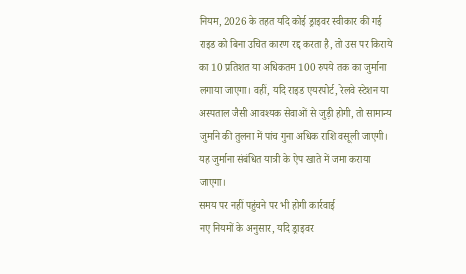नियम, 2026 के तहत यदि कोई ड्राइवर स्वीकार की गई राइड को बिना उचित कारण रद्द करता है, तो उस पर किराये का 10 प्रतिशत या अधिकतम 100 रुपये तक का जुर्माना लगाया जाएगा। वहीं, यदि राइड एयरपोर्ट, रेलवे स्टेशन या अस्पताल जैसी आवश्यक सेवाओं से जुड़ी होगी, तो सामान्य जुर्माने की तुलना में पांच गुना अधिक राशि वसूली जाएगी। यह जुर्माना संबंधित यात्री के ऐप खाते में जमा कराया जाएगा।
समय पर नहीं पहुंचने पर भी होगी कार्रवाई
नए नियमों के अनुसार, यदि ड्राइवर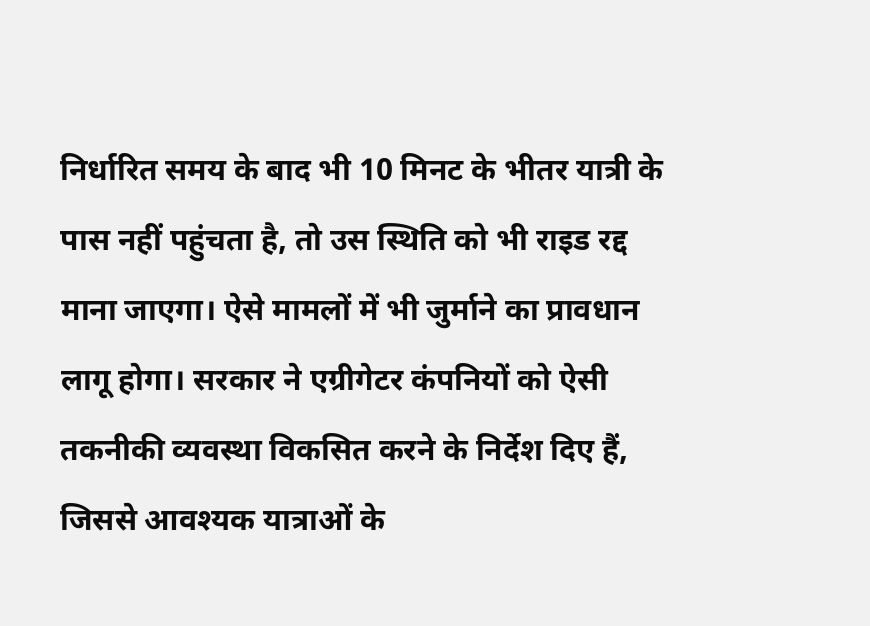निर्धारित समय के बाद भी 10 मिनट के भीतर यात्री के पास नहीं पहुंचता है, तो उस स्थिति को भी राइड रद्द माना जाएगा। ऐसे मामलों में भी जुर्माने का प्रावधान लागू होगा। सरकार ने एग्रीगेटर कंपनियों को ऐसी तकनीकी व्यवस्था विकसित करने के निर्देश दिए हैं, जिससे आवश्यक यात्राओं के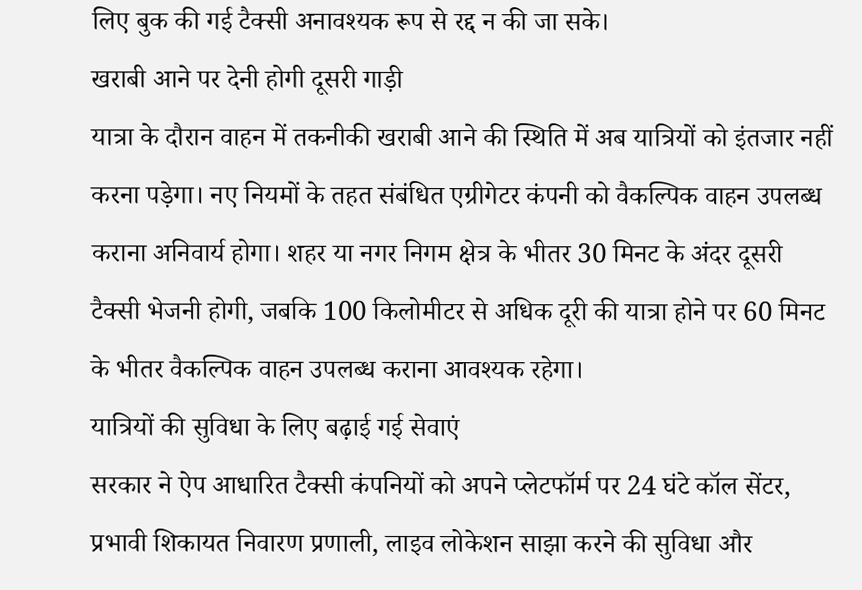लिए बुक की गई टैक्सी अनावश्यक रूप से रद्द न की जा सके।
खराबी आने पर देनी होगी दूसरी गाड़ी
यात्रा के दौरान वाहन में तकनीकी खराबी आने की स्थिति में अब यात्रियों को इंतजार नहीं करना पड़ेगा। नए नियमों के तहत संबंधित एग्रीगेटर कंपनी को वैकल्पिक वाहन उपलब्ध कराना अनिवार्य होगा। शहर या नगर निगम क्षेत्र के भीतर 30 मिनट के अंदर दूसरी टैक्सी भेजनी होगी, जबकि 100 किलोमीटर से अधिक दूरी की यात्रा होने पर 60 मिनट के भीतर वैकल्पिक वाहन उपलब्ध कराना आवश्यक रहेगा।
यात्रियों की सुविधा के लिए बढ़ाई गई सेवाएं
सरकार ने ऐप आधारित टैक्सी कंपनियों को अपने प्लेटफॉर्म पर 24 घंटे कॉल सेंटर, प्रभावी शिकायत निवारण प्रणाली, लाइव लोकेशन साझा करने की सुविधा और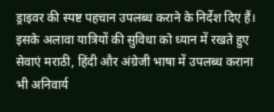ड्राइवर की स्पष्ट पहचान उपलब्ध कराने के निर्देश दिए हैं। इसके अलावा यात्रियों की सुविधा को ध्यान में रखते हुए सेवाएं मराठी, हिंदी और अंग्रेजी भाषा में उपलब्ध कराना भी अनिवार्य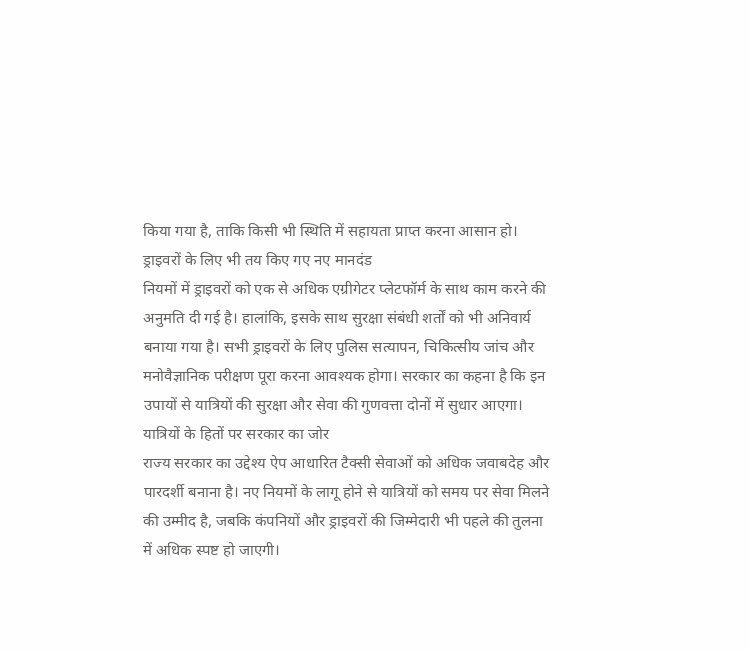किया गया है, ताकि किसी भी स्थिति में सहायता प्राप्त करना आसान हो।
ड्राइवरों के लिए भी तय किए गए नए मानदंड
नियमों में ड्राइवरों को एक से अधिक एग्रीगेटर प्लेटफॉर्म के साथ काम करने की अनुमति दी गई है। हालांकि, इसके साथ सुरक्षा संबंधी शर्तों को भी अनिवार्य बनाया गया है। सभी ड्राइवरों के लिए पुलिस सत्यापन, चिकित्सीय जांच और मनोवैज्ञानिक परीक्षण पूरा करना आवश्यक होगा। सरकार का कहना है कि इन उपायों से यात्रियों की सुरक्षा और सेवा की गुणवत्ता दोनों में सुधार आएगा।
यात्रियों के हितों पर सरकार का जोर
राज्य सरकार का उद्देश्य ऐप आधारित टैक्सी सेवाओं को अधिक जवाबदेह और पारदर्शी बनाना है। नए नियमों के लागू होने से यात्रियों को समय पर सेवा मिलने की उम्मीद है, जबकि कंपनियों और ड्राइवरों की जिम्मेदारी भी पहले की तुलना में अधिक स्पष्ट हो जाएगी।